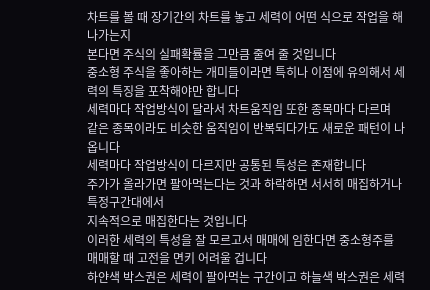차트를 볼 때 장기간의 차트를 놓고 세력이 어떤 식으로 작업을 해 나가는지
본다면 주식의 실패확률을 그만큼 줄여 줄 것입니다
중소형 주식을 좋아하는 개미들이라면 특히나 이점에 유의해서 세력의 특징을 포착해야만 합니다
세력마다 작업방식이 달라서 차트움직임 또한 종목마다 다르며
같은 종목이라도 비슷한 움직임이 반복되다가도 새로운 패턴이 나옵니다
세력마다 작업방식이 다르지만 공통된 특성은 존재합니다
주가가 올라가면 팔아먹는다는 것과 하락하면 서서히 매집하거나 특정구간대에서
지속적으로 매집한다는 것입니다
이러한 세력의 특성을 잘 모르고서 매매에 임한다면 중소형주를 매매할 때 고전을 면키 어려울 겁니다
하얀색 박스권은 세력이 팔아먹는 구간이고 하늘색 박스권은 세력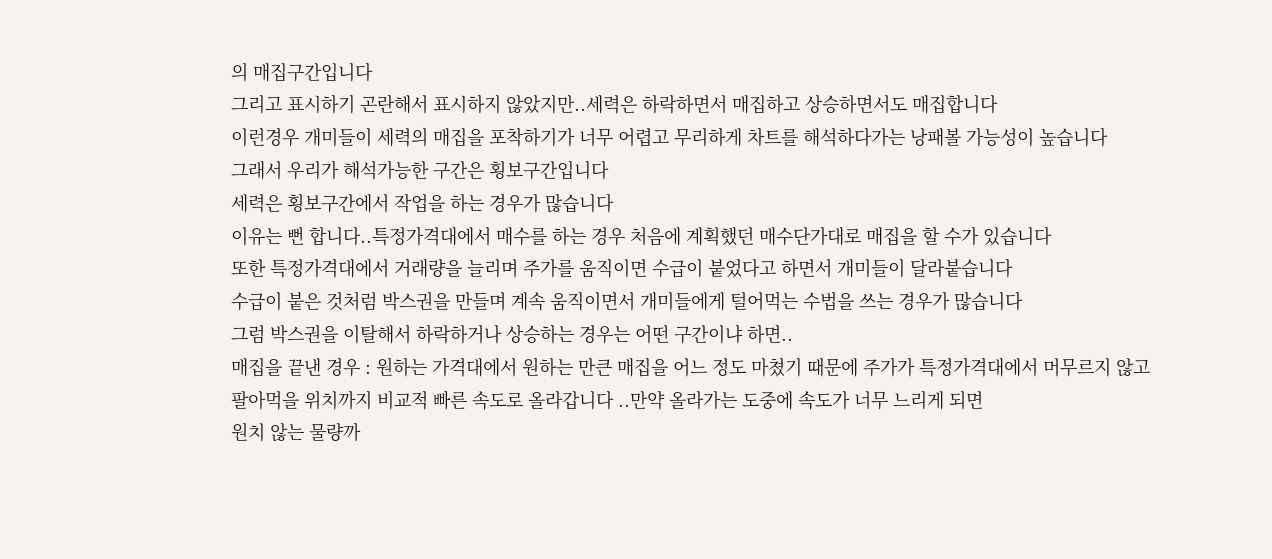의 매집구간입니다
그리고 표시하기 곤란해서 표시하지 않았지만..세력은 하락하면서 매집하고 상승하면서도 매집합니다
이런경우 개미들이 세력의 매집을 포착하기가 너무 어렵고 무리하게 차트를 해석하다가는 낭패볼 가능성이 높습니다
그래서 우리가 해석가능한 구간은 횡보구간입니다
세력은 횡보구간에서 작업을 하는 경우가 많습니다
이유는 뻔 합니다..특정가격대에서 매수를 하는 경우 처음에 계획했던 매수단가대로 매집을 할 수가 있습니다
또한 특정가격대에서 거래량을 늘리며 주가를 움직이면 수급이 붙었다고 하면서 개미들이 달라붙습니다
수급이 붙은 것처럼 박스권을 만들며 계속 움직이면서 개미들에게 털어먹는 수법을 쓰는 경우가 많습니다
그럼 박스권을 이탈해서 하락하거나 상승하는 경우는 어떤 구간이냐 하면..
매집을 끝낸 경우 : 원하는 가격대에서 원하는 만큰 매집을 어느 정도 마쳤기 때문에 주가가 특정가격대에서 머무르지 않고
팔아먹을 위치까지 비교적 빠른 속도로 올라갑니다 ..만약 올라가는 도중에 속도가 너무 느리게 되면
원치 않는 물량까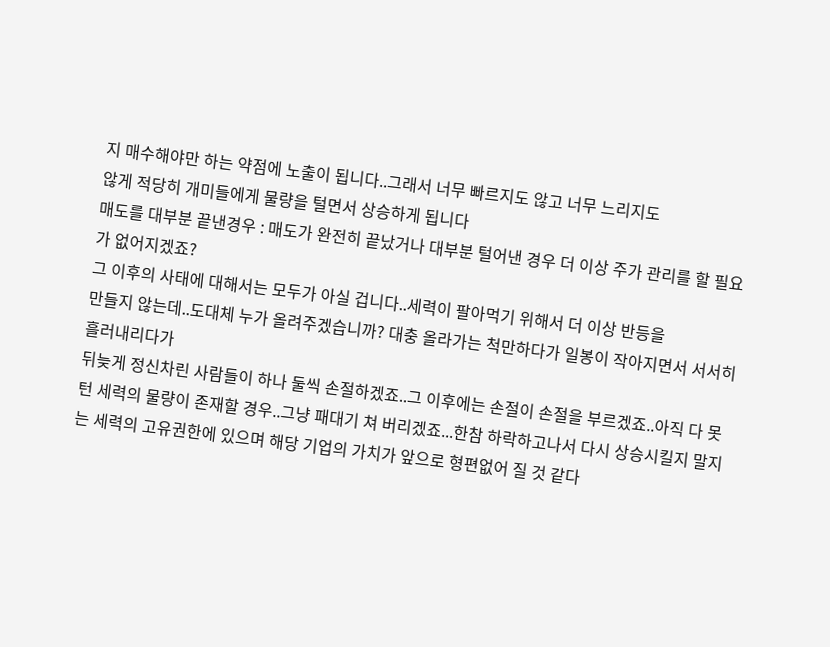지 매수해야만 하는 약점에 노출이 됩니다..그래서 너무 빠르지도 않고 너무 느리지도
않게 적당히 개미들에게 물량을 털면서 상승하게 됩니다
매도를 대부분 끝낸경우 : 매도가 완전히 끝났거나 대부분 털어낸 경우 더 이상 주가 관리를 할 필요가 없어지겠죠?
그 이후의 사태에 대해서는 모두가 아실 겁니다..세력이 팔아먹기 위해서 더 이상 반등을
만들지 않는데..도대체 누가 올려주겠습니까? 대충 올라가는 척만하다가 일봉이 작아지면서 서서히 흘러내리다가
뒤늦게 정신차린 사람들이 하나 둘씩 손절하겠죠..그 이후에는 손절이 손절을 부르겠죠..아직 다 못 턴 세력의 물량이 존재할 경우..그냥 패대기 쳐 버리겠죠...한참 하락하고나서 다시 상승시킬지 말지는 세력의 고유권한에 있으며 해당 기업의 가치가 앞으로 형편없어 질 것 같다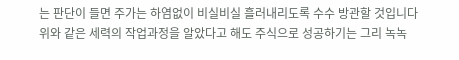는 판단이 들면 주가는 하염없이 비실비실 흘러내리도록 수수 방관할 것입니다
위와 같은 세력의 작업과정을 알았다고 해도 주식으로 성공하기는 그리 녹녹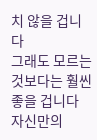치 않을 겁니다
그래도 모르는 것보다는 훨씬 좋을 겁니다
자신만의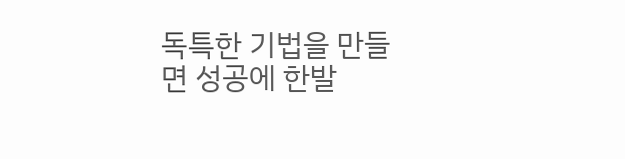독특한 기법을 만들면 성공에 한발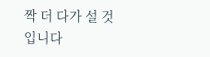짝 더 다가 설 것입니다